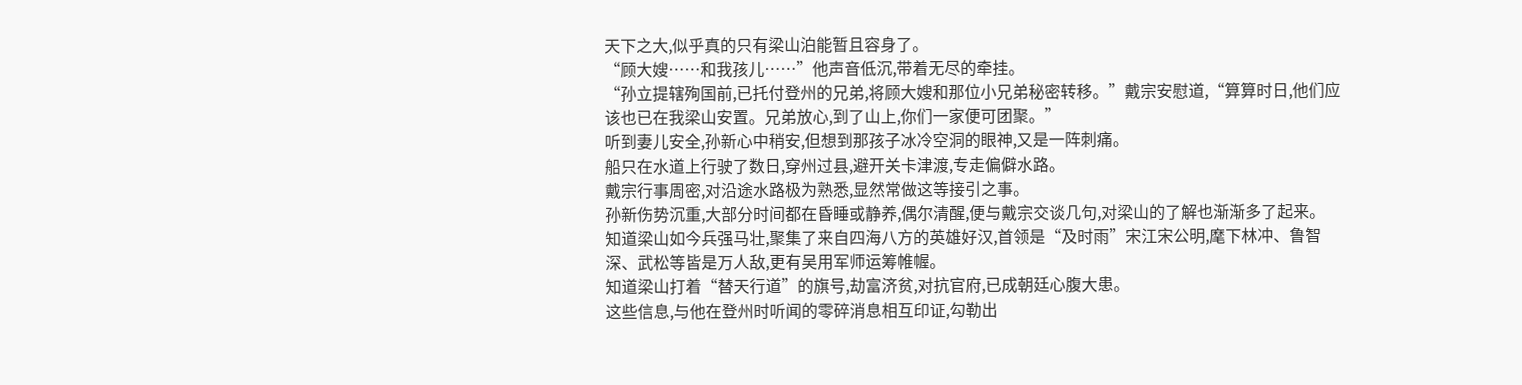天下之大,似乎真的只有梁山泊能暂且容身了。
“顾大嫂……和我孩儿……”他声音低沉,带着无尽的牵挂。
“孙立提辖殉国前,已托付登州的兄弟,将顾大嫂和那位小兄弟秘密转移。”戴宗安慰道,“算算时日,他们应该也已在我梁山安置。兄弟放心,到了山上,你们一家便可团聚。”
听到妻儿安全,孙新心中稍安,但想到那孩子冰冷空洞的眼神,又是一阵刺痛。
船只在水道上行驶了数日,穿州过县,避开关卡津渡,专走偏僻水路。
戴宗行事周密,对沿途水路极为熟悉,显然常做这等接引之事。
孙新伤势沉重,大部分时间都在昏睡或静养,偶尔清醒,便与戴宗交谈几句,对梁山的了解也渐渐多了起来。
知道梁山如今兵强马壮,聚集了来自四海八方的英雄好汉,首领是“及时雨”宋江宋公明,麾下林冲、鲁智深、武松等皆是万人敌,更有吴用军师运筹帷幄。
知道梁山打着“替天行道”的旗号,劫富济贫,对抗官府,已成朝廷心腹大患。
这些信息,与他在登州时听闻的零碎消息相互印证,勾勒出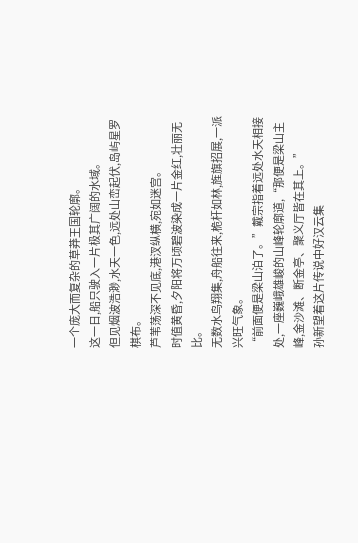一个庞大而复杂的草莽王国轮廓。
这一日,船只驶入一片极其广阔的水域。
但见烟波浩渺,水天一色,远处山峦起伏,岛屿星罗棋布。
芦苇荡深不见底,港汊纵横,宛如迷宫。
时值黄昏,夕阳将万顷碧波染成一片金红,壮丽无比。
无数水鸟翔集,舟船往来,桅杆如林,旌旗招展,一派兴旺气象。
“前面便是梁山泊了。”戴宗指着远处水天相接处,一座巍峨雄峻的山峰轮廓道,“那便是梁山主峰,金沙滩、断金亭、聚义厅皆在其上。”
孙新望着这片传说中好汉云集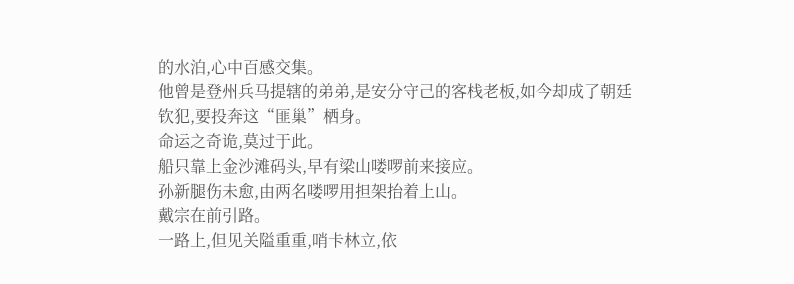的水泊,心中百感交集。
他曾是登州兵马提辖的弟弟,是安分守己的客栈老板,如今却成了朝廷钦犯,要投奔这“匪巢”栖身。
命运之奇诡,莫过于此。
船只靠上金沙滩码头,早有梁山喽啰前来接应。
孙新腿伤未愈,由两名喽啰用担架抬着上山。
戴宗在前引路。
一路上,但见关隘重重,哨卡林立,依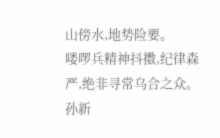山傍水,地势险要。
喽啰兵精神抖擞,纪律森严,绝非寻常乌合之众。
孙新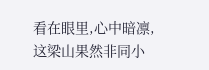看在眼里,心中暗凛,这梁山果然非同小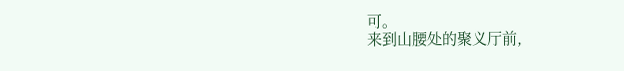可。
来到山腰处的聚义厅前,